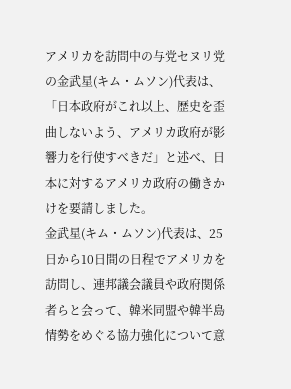アメリカを訪問中の与党セヌリ党の金武星(キム・ムソン)代表は、「日本政府がこれ以上、歴史を歪曲しないよう、アメリカ政府が影響力を行使すべきだ」と述べ、日本に対するアメリカ政府の働きかけを要請しました。
金武星(キム・ムソン)代表は、25日から10日間の日程でアメリカを訪問し、連邦議会議員や政府関係者らと会って、韓米同盟や韓半島情勢をめぐる協力強化について意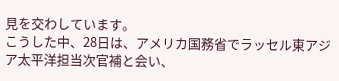見を交わしています。
こうした中、28日は、アメリカ国務省でラッセル東アジア太平洋担当次官補と会い、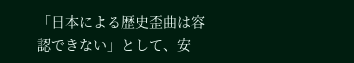「日本による歴史歪曲は容認できない」として、安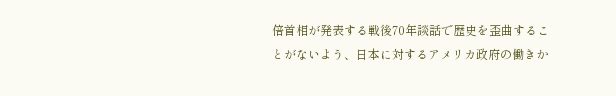倍首相が発表する戦後70年談話で歴史を歪曲することがないよう、日本に対するアメリカ政府の働きか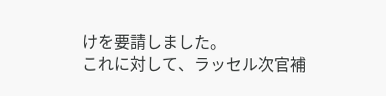けを要請しました。
これに対して、ラッセル次官補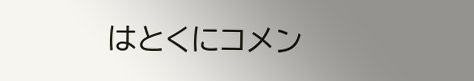はとくにコメン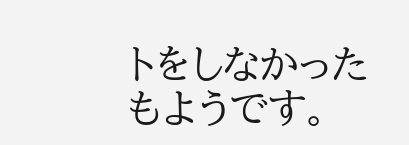トをしなかったもようです。